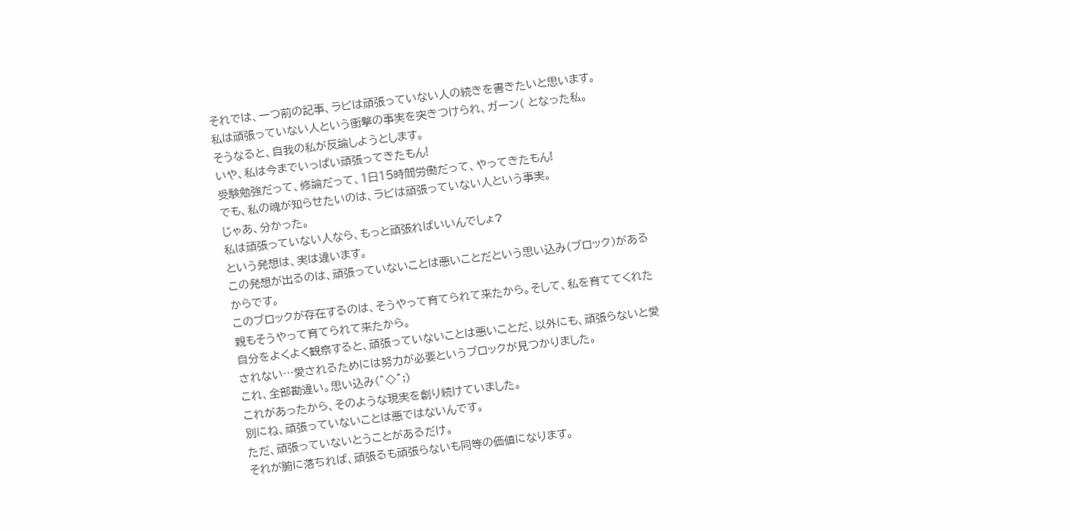それでは、一つ前の記事、ラビは頑張っていない人の続きを書きたいと思います。
私は頑張っていない人という衝撃の事実を突きつけられ、ガーン( となった私。
そうなると、自我の私が反論しようとします。
いや、私は今までいっぱい頑張ってきたもん!
受験勉強だって、修論だって、1日15時間労働だって、やってきたもん!
でも、私の魂が知らせたいのは、ラビは頑張っていない人という事実。
じゃあ、分かった。
私は頑張っていない人なら、もっと頑張ればいいんでしょ?
という発想は、実は違います。
この発想が出るのは、頑張っていないことは悪いことだという思い込み(ブロック)があるからです。
このブロックが存在するのは、そうやって育てられて来たから。そして、私を育ててくれた親もそうやって育てられて来たから。
自分をよくよく観察すると、頑張っていないことは悪いことだ、以外にも、頑張らないと愛されない…愛されるためには努力が必要というブロックが見つかりました。
これ、全部勘違い。思い込み(^◇^;)
これがあったから、そのような現実を創り続けていました。
別にね、頑張っていないことは悪ではないんです。
ただ、頑張っていないとうことがあるだけ。
それが腑に落ちれば、頑張るも頑張らないも同等の価値になります。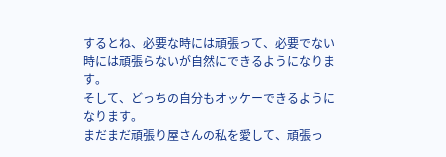するとね、必要な時には頑張って、必要でない時には頑張らないが自然にできるようになります。
そして、どっちの自分もオッケーできるようになります。
まだまだ頑張り屋さんの私を愛して、頑張っ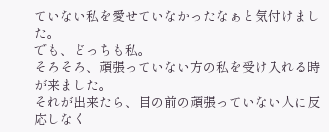ていない私を愛せていなかったなぁと気付けました。
でも、どっちも私。
そろそろ、頑張っていない方の私を受け入れる時が来ました。
それが出来たら、目の前の頑張っていない人に反応しなく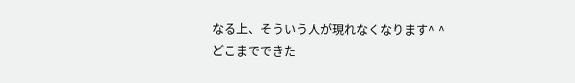なる上、そういう人が現れなくなります^ ^
どこまでできた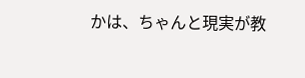かは、ちゃんと現実が教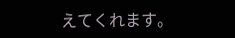えてくれます。